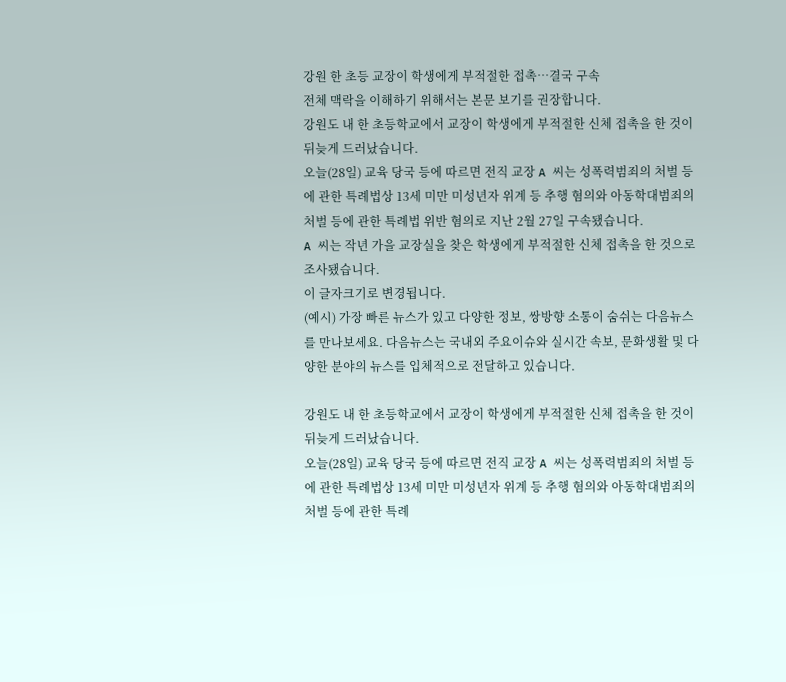강원 한 초등 교장이 학생에게 부적절한 접촉…결국 구속
전체 맥락을 이해하기 위해서는 본문 보기를 권장합니다.
강원도 내 한 초등학교에서 교장이 학생에게 부적절한 신체 접촉을 한 것이 뒤늦게 드러났습니다.
오늘(28일) 교육 당국 등에 따르면 전직 교장 A 씨는 성폭력범죄의 처벌 등에 관한 특례법상 13세 미만 미성년자 위계 등 추행 혐의와 아동학대범죄의 처벌 등에 관한 특례법 위반 혐의로 지난 2월 27일 구속됐습니다.
A 씨는 작년 가을 교장실을 찾은 학생에게 부적절한 신체 접촉을 한 것으로 조사됐습니다.
이 글자크기로 변경됩니다.
(예시) 가장 빠른 뉴스가 있고 다양한 정보, 쌍방향 소통이 숨쉬는 다음뉴스를 만나보세요. 다음뉴스는 국내외 주요이슈와 실시간 속보, 문화생활 및 다양한 분야의 뉴스를 입체적으로 전달하고 있습니다.

강원도 내 한 초등학교에서 교장이 학생에게 부적절한 신체 접촉을 한 것이 뒤늦게 드러났습니다.
오늘(28일) 교육 당국 등에 따르면 전직 교장 A 씨는 성폭력범죄의 처벌 등에 관한 특례법상 13세 미만 미성년자 위계 등 추행 혐의와 아동학대범죄의 처벌 등에 관한 특례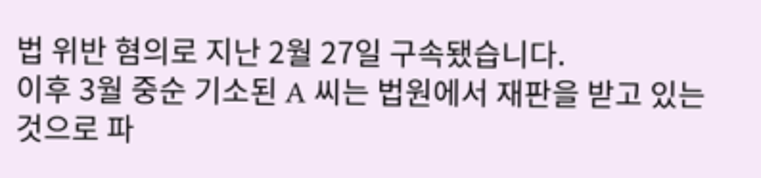법 위반 혐의로 지난 2월 27일 구속됐습니다.
이후 3월 중순 기소된 A 씨는 법원에서 재판을 받고 있는 것으로 파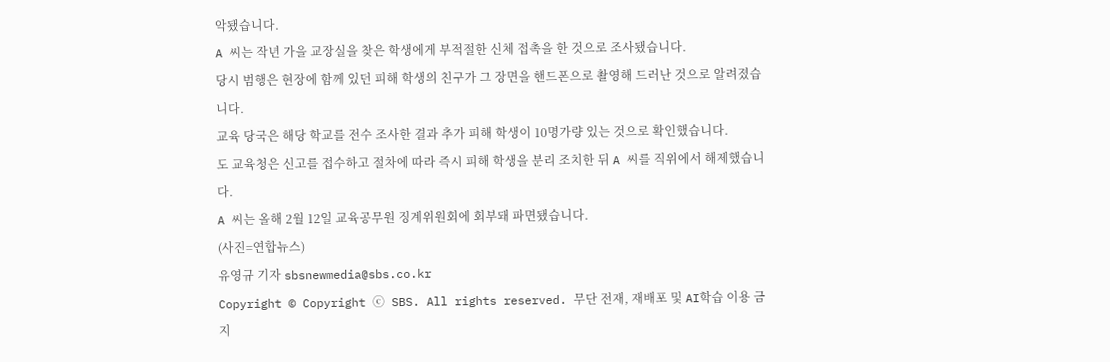악됐습니다.
A 씨는 작년 가을 교장실을 찾은 학생에게 부적절한 신체 접촉을 한 것으로 조사됐습니다.
당시 범행은 현장에 함께 있던 피해 학생의 친구가 그 장면을 핸드폰으로 촬영해 드러난 것으로 알려졌습니다.
교육 당국은 해당 학교를 전수 조사한 결과 추가 피해 학생이 10명가량 있는 것으로 확인했습니다.
도 교육청은 신고를 접수하고 절차에 따라 즉시 피해 학생을 분리 조치한 뒤 A 씨를 직위에서 해제했습니다.
A 씨는 올해 2월 12일 교육공무원 징계위원회에 회부돼 파면됐습니다.
(사진=연합뉴스)
유영규 기자 sbsnewmedia@sbs.co.kr
Copyright © Copyright ⓒ SBS. All rights reserved. 무단 전재, 재배포 및 AI학습 이용 금지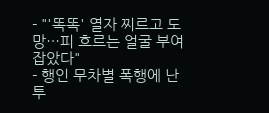- "'똑똑' 열자 찌르고 도망…피 흐르는 얼굴 부여잡았다"
- 행인 무차별 폭행에 난투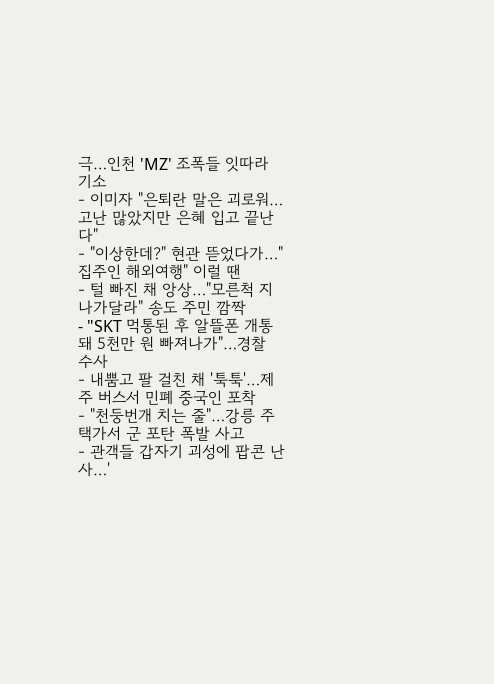극…인천 'MZ' 조폭들 잇따라 기소
- 이미자 "은퇴란 말은 괴로워…고난 많았지만 은혜 입고 끝난다"
- "이상한데?" 현관 뜯었다가…"집주인 해외여행" 이럴 땐
- 털 빠진 채 앙상…"모른척 지나가달라" 송도 주민 깜짝
- "SKT 먹통된 후 알뜰폰 개통돼 5천만 원 빠져나가"…경찰 수사
- 내뿜고 팔 걸친 채 '툭툭'…제주 버스서 민폐 중국인 포착
- "천둥번개 치는 줄"…강릉 주택가서 군 포탄 폭발 사고
- 관객들 갑자기 괴성에 팝콘 난사…'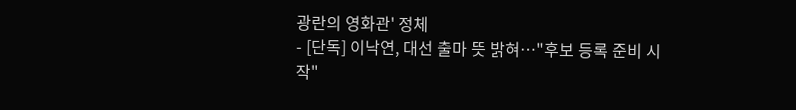광란의 영화관' 정체
- [단독] 이낙연, 대선 출마 뜻 밝혀…"후보 등록 준비 시작"